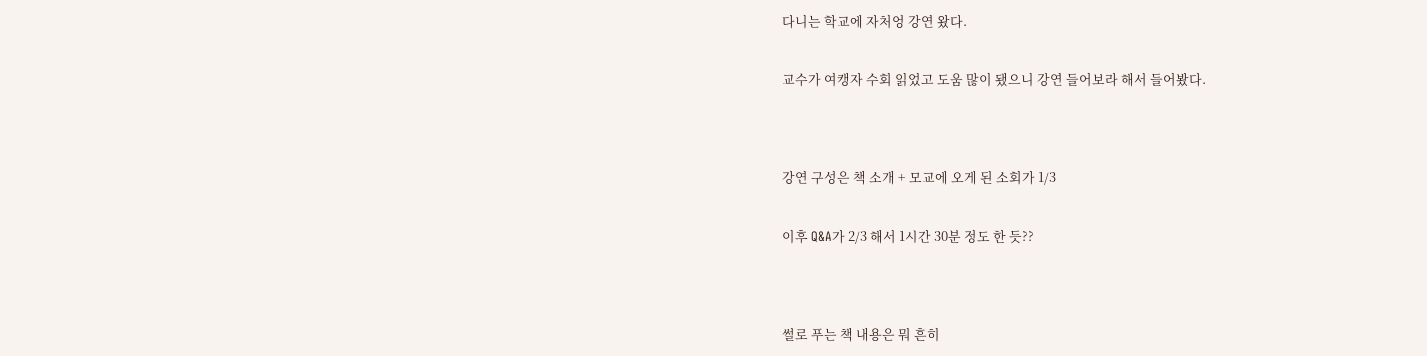다니는 학교에 자처엉 강연 왔다.


교수가 여캥자 수회 읽었고 도움 많이 됐으니 강연 들어보라 해서 들어봤다.




강연 구성은 책 소개 + 모교에 오게 된 소회가 1/3


이후 Q&A가 2/3 해서 1시간 30분 정도 한 듯??




썰로 푸는 책 내용은 뭐 흔히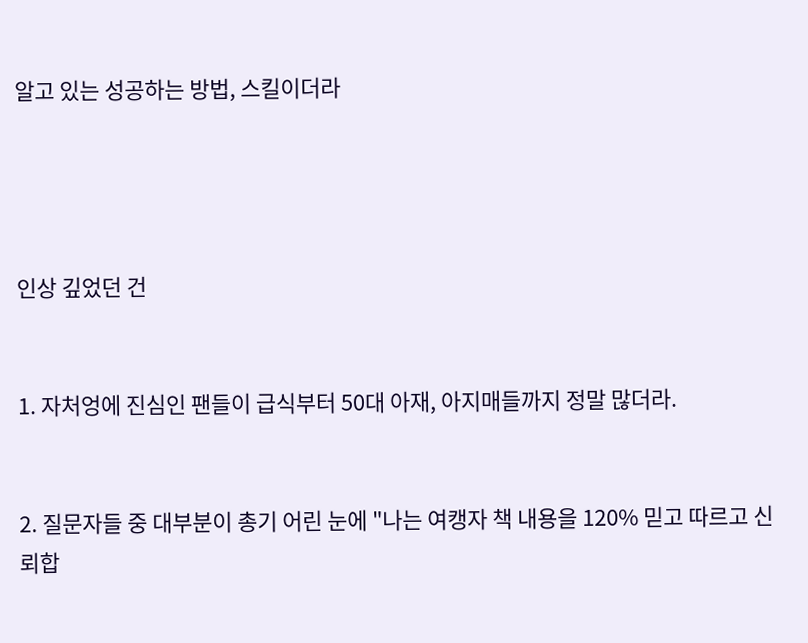알고 있는 성공하는 방법, 스킬이더라




인상 깊었던 건


1. 자처엉에 진심인 팬들이 급식부터 50대 아재, 아지매들까지 정말 많더라.


2. 질문자들 중 대부분이 총기 어린 눈에 "나는 여캥자 책 내용을 120% 믿고 따르고 신뢰합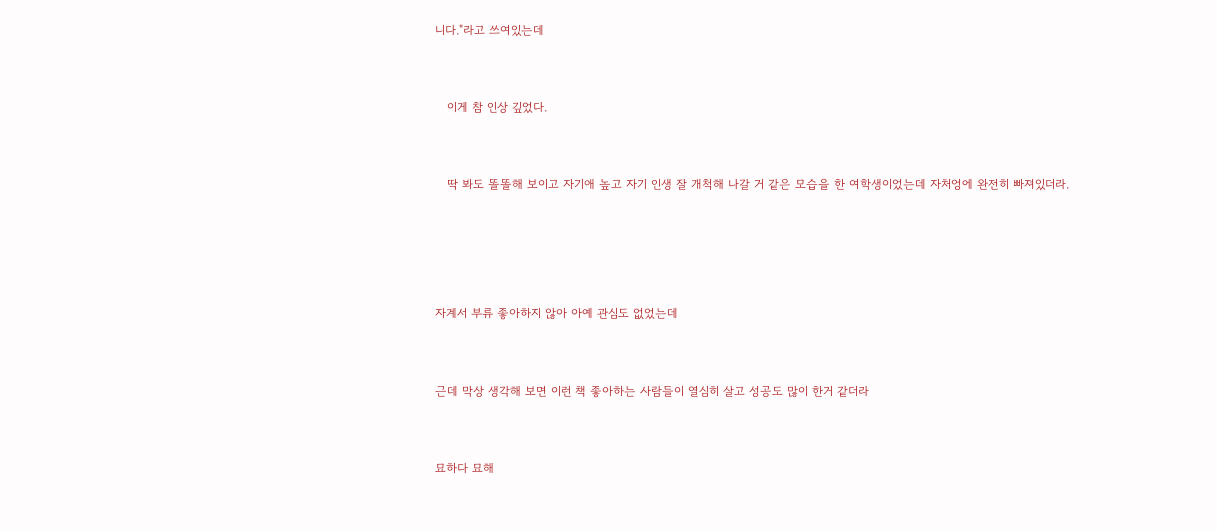니다."라고 쓰여있는데


   이게 참 인상 깊었다.


   딱 봐도 똘똘해 보이고 자기애 높고 자기 인생 잘 개척해 나갈 거 같은 모습을 한 여학생이었는데 자처엉에 완전히 빠져있더라.




자계서 부류 좋아하지 않아 아예 관심도 없었는데


근데 막상 생각해 보면 이런 책 좋아하는 사람들이 열심히 살고 성공도 많이 한거 같더라


묘하다 묘해